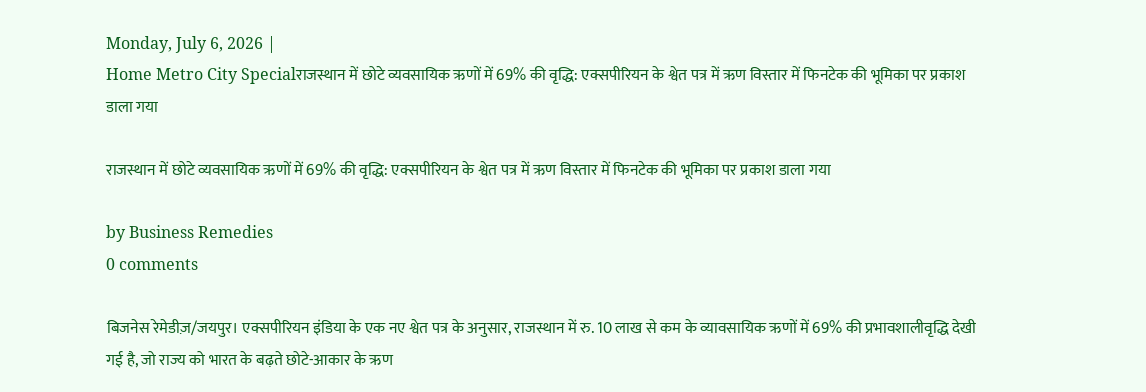Monday, July 6, 2026 |
Home Metro City Specialराजस्थान में छोटे व्यवसायिक ऋणों में 69% की वृद्धि: एक्सपीरियन के श्वेत पत्र में ऋण विस्तार में फिनटेक की भूमिका पर प्रकाश डाला गया

राजस्थान में छोटे व्यवसायिक ऋणों में 69% की वृद्धि: एक्सपीरियन के श्वेत पत्र में ऋण विस्तार में फिनटेक की भूमिका पर प्रकाश डाला गया

by Business Remedies
0 comments

बिजनेस रेमेडीज़/जयपुर। एक्सपीरियन इंडिया के एक नए श्वेत पत्र के अनुसार, राजस्थान में रु. 10 लाख से कम के व्यावसायिक ऋणों में 69% की प्रभावशालीवृद्धि देखी गई है, जो राज्य को भारत के बढ़ते छोटे-आकार के ऋण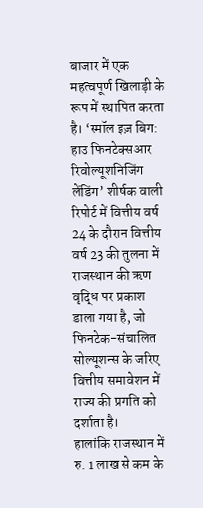बाजार में एक महत्वपूर्ण खिलाड़ी के रूप में स्थापित करता है। ‘स्मॉल इज़ बिग: हाउ फिनटेक्सआर रिवोल्यूशनिजिंग लेंडिंग’ शीर्षक वाली रिपोर्ट में वित्तीय वर्ष 24 के दौरान वित्तीय वर्ष 23 की तुलना में राजस्थान की ऋण वृद्धि पर प्रकाश डाला गया है, जो फिनटेक-संचालित सोल्यूशन्स के जरिए वित्तीय समावेशन में राज्य की प्रगति को दर्शाता है।
हालांकि राजस्थान में रु. 1 लाख से कम के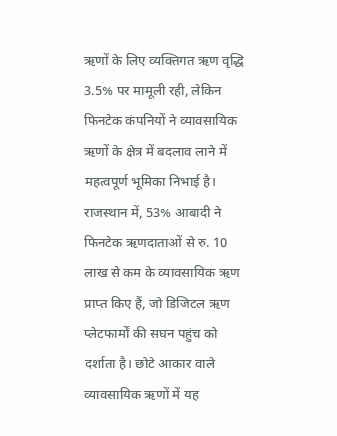ऋणों के लिए व्यक्तिगत ऋण वृद्धि 3.5% पर मामूली रही, लेकिन फिनटेक कंपनियों ने व्यावसायिक ऋणों के क्षेत्र में बदलाव लाने में महत्वपूर्ण भूमिका निभाई है।
राजस्थान में, 53% आबादी ने फिनटेक ऋणदाताओं से रु. 10 लाख से कम के व्यावसायिक ऋण प्राप्त किए हैं, जो डिजिटल ऋण प्लेटफार्मों की सघन पहुंच को दर्शाता है। छोटे आकार वाले व्यावसायिक ऋणों में यह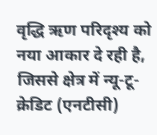वृद्धि ऋण परिदृश्य को नया आकार दे रही है, जिससे क्षेत्र में न्यू-टू-क्रेडिट (एनटीसी)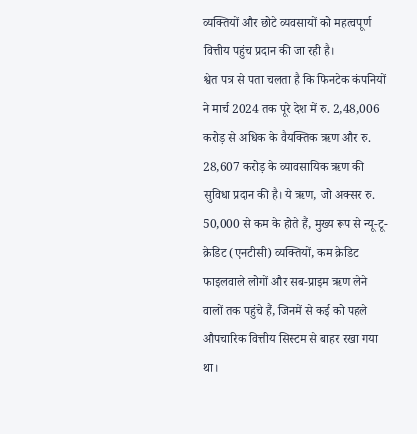व्यक्तियों और छोटे व्यवसायों को महत्वपूर्ण वित्तीय पहुंच प्रदान की जा रही है।
श्वेत पत्र से पता चलता है कि फिनटेक कंपनियों ने मार्च 2024 तक पूरे देश में रु. 2,48,006 करोड़ से अधिक के वैयक्तिक ऋण और रु. 28,607 करोड़ के व्यावसायिक ऋण की सुविधा प्रदान की है। ये ऋण, जो अक्सर रु. 50,000 से कम के होते हैं, मुख्य रूप से न्यू-टू-क्रेडिट (एनटीसी) व्यक्तियों, कम क्रेडिट फाइलवाले लोगों और सब-प्राइम ऋण लेने वालों तक पहुंचे हैं, जिनमें से कई को पहले औपचारिक वित्तीय सिस्टम से बाहर रखा गया था।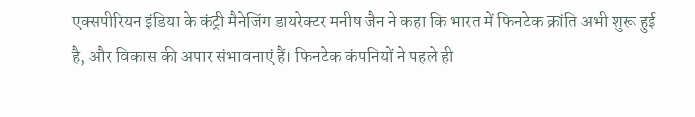एक्सपीरियन इंडिया के कंट्री मैनेजिंग डायरेक्टर मनीष जैन ने कहा कि भारत में फिनटेक क्रांति अभी शुरू हुई है, और विकास की अपार संभावनाएं हैं। फिनटेक कंपनियों ने पहले ही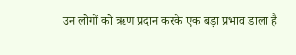उन लोगों को ऋण प्रदान करके एक बड़ा प्रभाव डाला है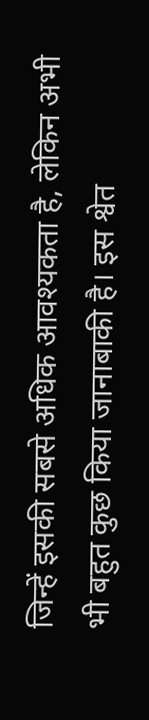जिन्हें इसकी सबसे अधिक आवश्यकता है, लेकिन अभी भी बहुत कुछ किया जानाबाकी है। इस श्वेत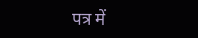पत्र में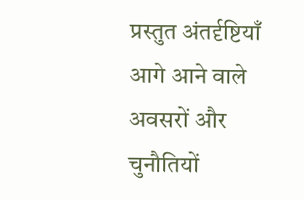प्रस्तुत अंतर्दृष्टियाँ आगे आने वाले अवसरों और चुनौतियों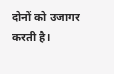दोनों को उजागर करती है।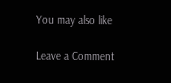You may also like

Leave a Comment